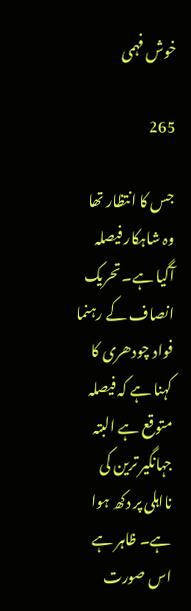خوش فہمی

265

جس کا انتظار تھا وہ شاہکار فیصلہ آگیا ہے۔ تحریک انصاف کے رہنما فواد چودھری کا کہنا ہے کہ فیصلہ متوقع ہے البتہ جہانگیر ترین کی نااہلی پر دکھ ہوا ہے۔ ظاہر ہے اس صورت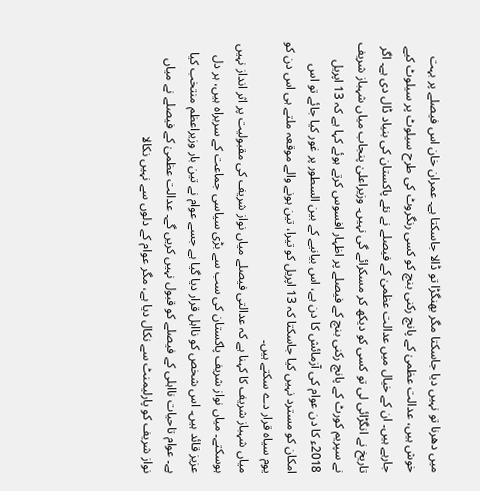میں دھرنا تو نہیں دیا جاسکتا مگر بھنگڑا تو ڈالا جاسکتا ہے۔ عمران خان اس فیصلے پر بہت خوش ہیں، عدالت عظمیٰ کے پانچ رکنی بنچ کو کسی رنگروٹ کی طرح سیلوٹ پر سیلوٹ کیے جارہے ہیں۔ ان کے خیال میں عدالت عظمیٰ کے فیصلے نے نئے پاکستان کی بنیاد ڈال دی ہے۔ اگر تاریخ نے انگڑائی لی تو کسی کو دیکھ کر مسکرائے گی نہیں۔ وزیراعلیٰ پنجاب میاں شہباز شریف نے سپریم کورٹ کے پانچ رکنی بنچ کے فیصلے پر اظہار افسوس کرتے ہوئے کہا ہے کہ 13 اپریل 2018ء کا دن عوام کی آزمائش کا دن ہے، اس بیانیے کے بین السطور پر غور کیا جائے تو اس امکان کو مسترد نہیں کیا جاسکتا کہ 13 اپریل کو تیرا، تین ہونے والے موقعہ ملتے ہی اس دن کو یوم سیاہ قرار دے سکتے ہیں۔
میاں شہباز شریف کا کہنا ہے کہ عدالتی فیصلے میاں نواز شریف کی مقبولیت پر اثر انداز نہیں ہوسکتے۔ میاں نواز شریف پاکستان کی سب سے بڑی سیاسی جماعت کے سربراہ ہیں، ہر دل عزیز قائد ہیں۔ اس شخص کو نااہل قرار دیا گیا ہے جسے عوام نے تین بار وزیراعظم منتخب کیا ہے۔ عوام تاحیات نااہلی کے فیصلے کو قبول نہیں کریں گے۔ عدالت عظمیٰ کے فیصلے نے میاں نواز شریف کو پارلیمنٹ سے نکال دیا ہے، مگر عوام کے دلوں سے نہیں نکالا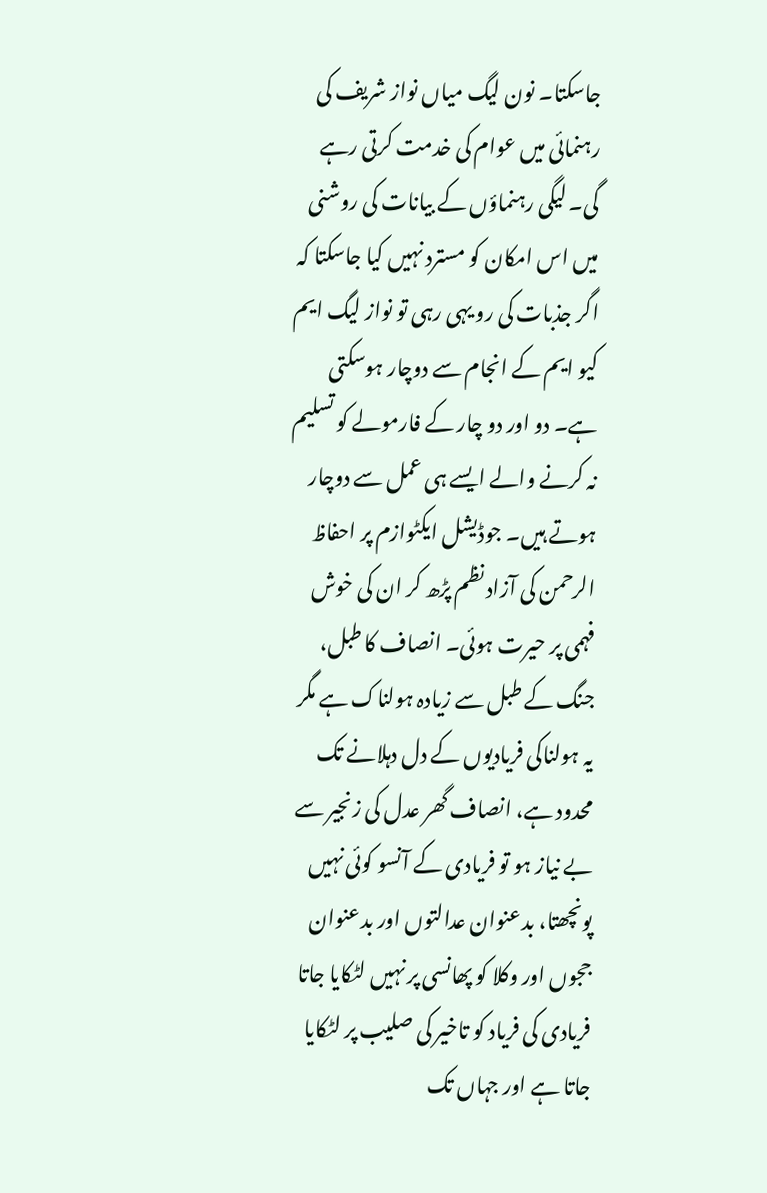جاسکتا۔ نون لیگ میاں نواز شریف کی رہنمائی میں عوام کی خدمت کرتی رہے گی۔ لیگی رہنماؤں کے بیانات کی روشنی میں اس امکان کو مسترد نہیں کیا جاسکتا کہ اگر جذبات کی رو یہی رہی تو نواز لیگ ایم کیو ایم کے انجام سے دوچار ہوسکتی ہے۔ دو اور دو چار کے فارمولے کو تسلیم نہ کرنے والے ایسے ہی عمل سے دوچار ہوتے ہیں۔ جوڈیشل ایکٹوازم پر احفاظ الرحمن کی آزاد نظم پڑھ کر ان کی خوش فہمی پر حیرت ہوئی۔ انصاف کا طبل، جنگ کے طبل سے زیادہ ہولناک ہے مگر یہ ہولناکی فریادیوں کے دل دہلانے تک محدود ہے، انصاف گھر عدل کی زنجیر سے بے نیاز ہو تو فریادی کے آنسو کوئی نہیں پونچھتا، بدعنوان عدالتوں اور بدعنوان ججوں اور وکلا کو پھانسی پر نہیں لٹکایا جاتا فریادی کی فریاد کو تاخیر کی صلیب پر لٹکایا جاتا ہے اور جہاں تک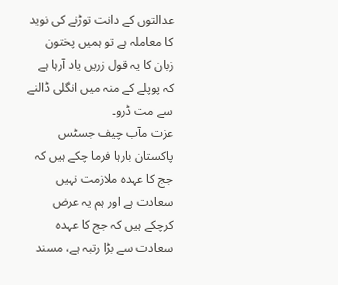عدالتوں کے دانت توڑنے کی نوید کا معاملہ ہے تو ہمیں پختون زبان کا یہ قول زریں یاد آرہا ہے کہ پوپلے کے منہ میں انگلی ڈالنے سے مت ڈرو۔
عزت مآب چیف جسٹس پاکستان بارہا فرما چکے ہیں کہ جج کا عہدہ ملازمت نہیں سعادت ہے اور ہم یہ عرض کرچکے ہیں کہ جج کا عہدہ سعادت سے بڑا رتبہ ہے، مسند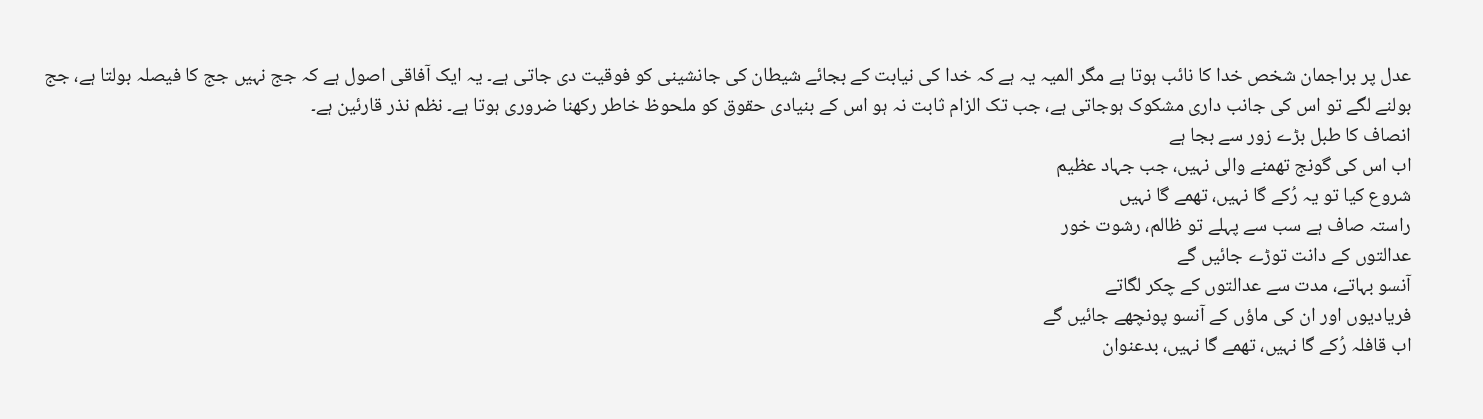عدل پر براجمان شخص خدا کا نائب ہوتا ہے مگر المیہ یہ ہے کہ خدا کی نیابت کے بجائے شیطان کی جانشینی کو فوقیت دی جاتی ہے۔ یہ ایک آفاقی اصول ہے کہ جج نہیں جج کا فیصلہ بولتا ہے، جج بولنے لگے تو اس کی جانب داری مشکوک ہوجاتی ہے، جب تک الزام ثابت نہ ہو اس کے بنیادی حقوق کو ملحوظ خاطر رکھنا ضروری ہوتا ہے۔ نظم نذر قارئین ہے۔
انصاف کا طبل بڑے زور سے بجا ہے
اب اس کی گونج تھمنے والی نہیں، جب جہاد عظیم
شروع کیا تو یہ رُکے گا نہیں، تھمے گا نہیں
راستہ صاف ہے سب سے پہلے تو ظالم، رشوت خور
عدالتوں کے دانت توڑے جائیں گے
آنسو بہاتے، مدت سے عدالتوں کے چکر لگاتے
فریادیوں اور ان کی ماؤں کے آنسو پونچھے جائیں گے
اب قافلہ رُکے گا نہیں، تھمے گا نہیں، بدعنوان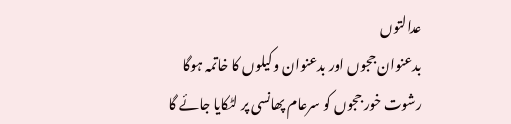عدالتوں
بدعنوان ججوں اور بدعنوان وکیلوں کا خاتمہ ہوگا
رشوت خور ججوں کو سرعام پھانسی پر لٹکایا جائے گا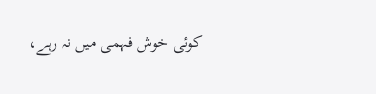کوئی خوش فہمی میں نہ رہے،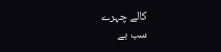کالے چہرے
سب بے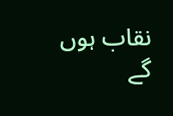نقاب ہوں گے